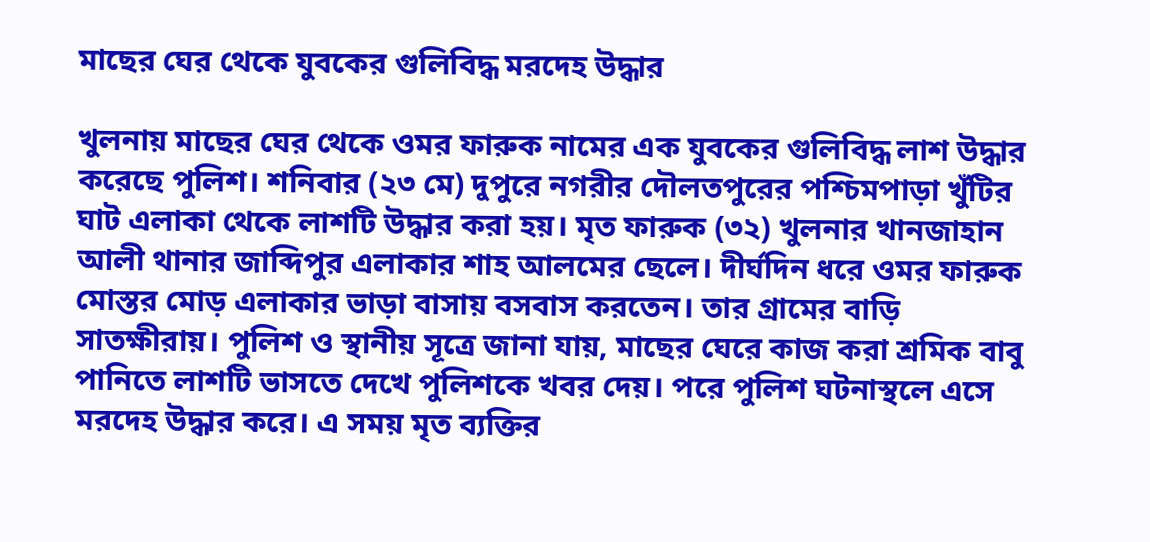মাছের ঘের থেকে যুবকের গুলিবিদ্ধ মরদেহ উদ্ধার

খুলনায় মাছের ঘের থেকে ওমর ফারুক নামের এক যুবকের গুলিবিদ্ধ লাশ উদ্ধার করেছে পুলিশ। শনিবার (২৩ মে) দুপুরে নগরীর দৌলতপুরের পশ্চিমপাড়া খুঁটির ঘাট এলাকা থেকে লাশটি উদ্ধার করা হয়। মৃত ফারুক (৩২) খুলনার খানজাহান আলী থানার জাব্দিপুর এলাকার শাহ আলমের ছেলে। দীর্ঘদিন ধরে ওমর ফারুক মোস্তর মোড় এলাকার ভাড়া বাসায় বসবাস করতেন। তার গ্রামের বাড়ি সাতক্ষীরায়। পুলিশ ও স্থানীয় সূত্রে জানা যায়, মাছের ঘেরে কাজ করা শ্রমিক বাবু পানিতে লাশটি ভাসতে দেখে পুলিশকে খবর দেয়। পরে পুলিশ ঘটনাস্থলে এসে মরদেহ উদ্ধার করে। এ সময় মৃত ব্যক্তির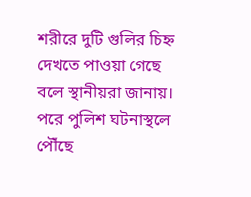শরীরে দুটি গুলির চিহ্ন দেখতে পাওয়া গেছে বলে স্থানীয়রা জানায়। পরে পুলিশ ঘটনাস্থলে পৌঁছে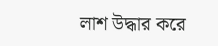লাশ উদ্ধার করে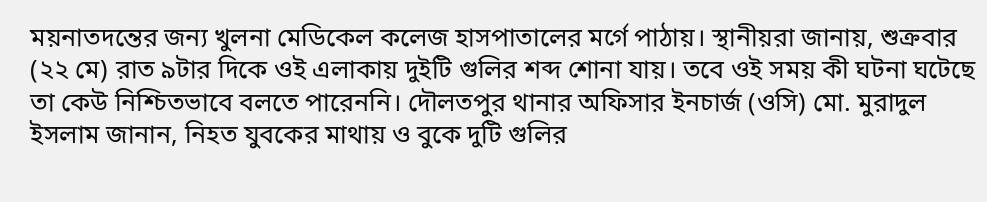ময়নাতদন্তের জন্য খুলনা মেডিকেল কলেজ হাসপাতালের মর্গে পাঠায়। স্থানীয়রা জানায়, শুক্রবার (২২ মে) রাত ৯টার দিকে ওই এলাকায় দুইটি গুলির শব্দ শোনা যায়। তবে ওই সময় কী ঘটনা ঘটেছে তা কেউ নিশ্চিতভাবে বলতে পারেননি। দৌলতপুর থানার অফিসার ইনচার্জ (ওসি) মো. মুরাদুল ইসলাম জানান, নিহত যুবকের মাথায় ও বুকে দুটি গুলির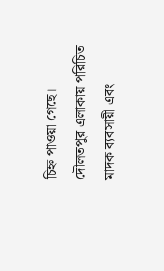চিহ্ন পাওয়া গেছে। দৌলতপুর এলাকায় পরিচিত মাদক ব্যবসায়ী এবং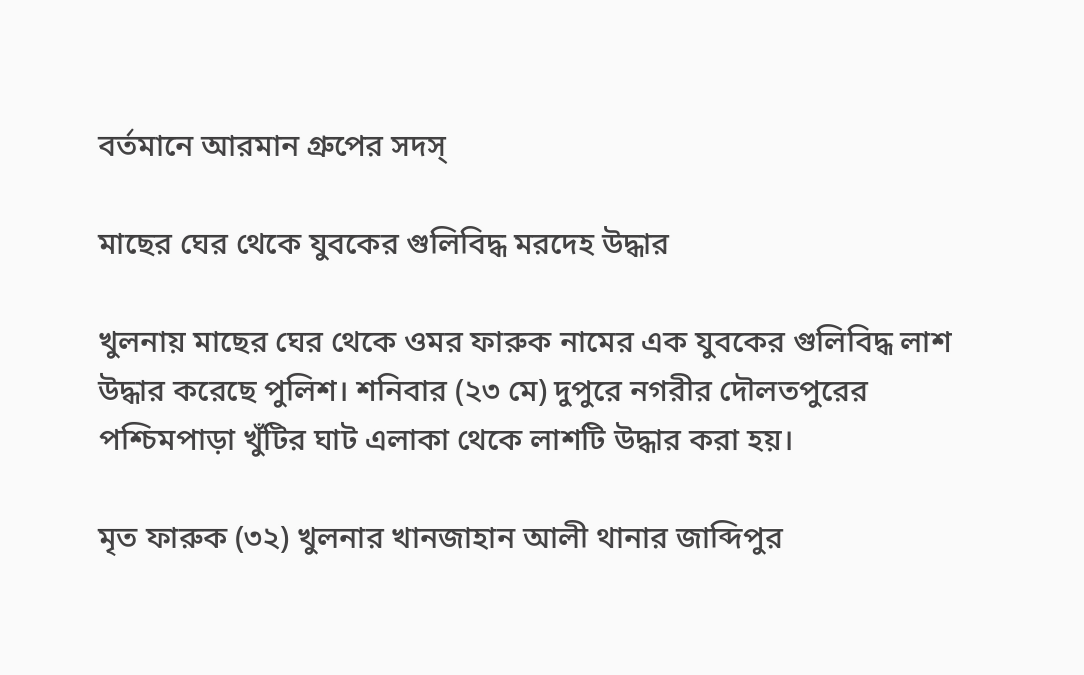বর্তমানে আরমান গ্রুপের সদস্

মাছের ঘের থেকে যুবকের গুলিবিদ্ধ মরদেহ উদ্ধার

খুলনায় মাছের ঘের থেকে ওমর ফারুক নামের এক যুবকের গুলিবিদ্ধ লাশ উদ্ধার করেছে পুলিশ। শনিবার (২৩ মে) দুপুরে নগরীর দৌলতপুরের পশ্চিমপাড়া খুঁটির ঘাট এলাকা থেকে লাশটি উদ্ধার করা হয়।

মৃত ফারুক (৩২) খুলনার খানজাহান আলী থানার জাব্দিপুর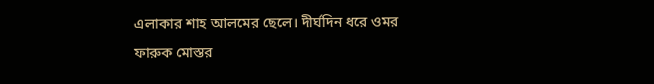এলাকার শাহ আলমের ছেলে। দীর্ঘদিন ধরে ওমর ফারুক মোস্তর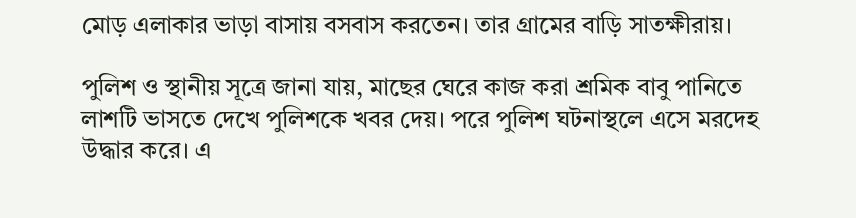মোড় এলাকার ভাড়া বাসায় বসবাস করতেন। তার গ্রামের বাড়ি সাতক্ষীরায়।

পুলিশ ও স্থানীয় সূত্রে জানা যায়, মাছের ঘেরে কাজ করা শ্রমিক বাবু পানিতে লাশটি ভাসতে দেখে পুলিশকে খবর দেয়। পরে পুলিশ ঘটনাস্থলে এসে মরদেহ উদ্ধার করে। এ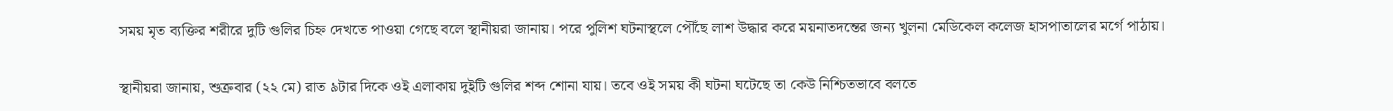সময় মৃত ব্যক্তির শরীরে দুটি গুলির চিহ্ন দেখতে পাওয়া গেছে বলে স্থানীয়রা জানায়। পরে পুলিশ ঘটনাস্থলে পৌঁছে লাশ উদ্ধার করে ময়নাতদন্তের জন্য খুলনা মেডিকেল কলেজ হাসপাতালের মর্গে পাঠায়।

স্থানীয়রা জানায়, শুক্রবার (২২ মে) রাত ৯টার দিকে ওই এলাকায় দুইটি গুলির শব্দ শোনা যায়। তবে ওই সময় কী ঘটনা ঘটেছে তা কেউ নিশ্চিতভাবে বলতে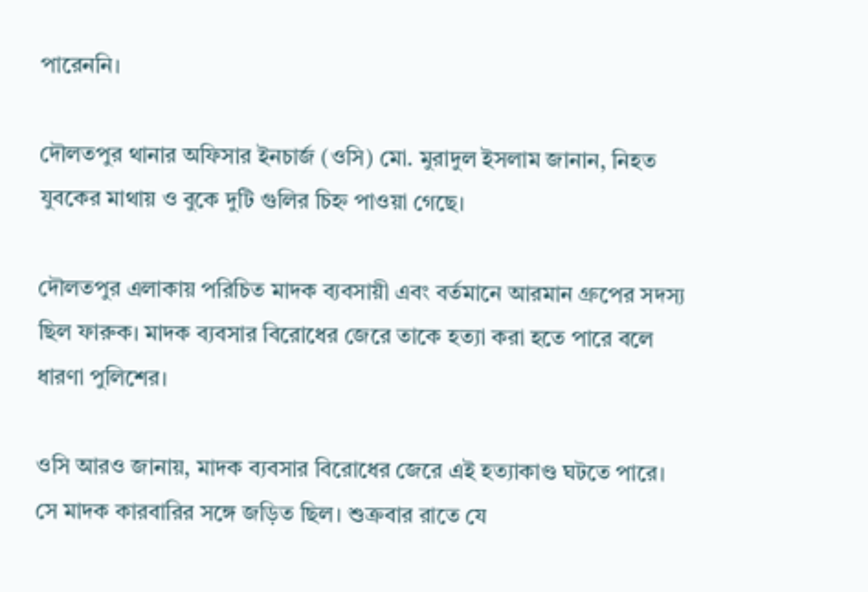পারেননি।

দৌলতপুর থানার অফিসার ইনচার্জ (ওসি) মো. মুরাদুল ইসলাম জানান, নিহত যুবকের মাথায় ও বুকে দুটি গুলির চিহ্ন পাওয়া গেছে।

দৌলতপুর এলাকায় পরিচিত মাদক ব্যবসায়ী এবং বর্তমানে আরমান গ্রুপের সদস্য ছিল ফারুক। মাদক ব্যবসার বিরোধের জেরে তাকে হত্যা করা হতে পারে বলে ধারণা পুলিশের।

ওসি আরও জানায়, মাদক ব্যবসার বিরোধের জেরে এই হত্যাকাণ্ড ঘটতে পারে। সে মাদক কারবারির সঙ্গে জড়িত ছিল। শুক্রবার রাতে যে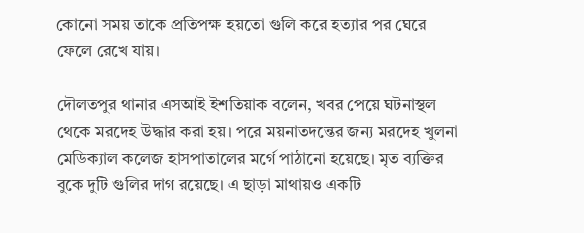কোনো সময় তাকে প্রতিপক্ষ হয়তো গুলি করে হত্যার পর ঘেরে ফেলে রেখে যায়।

দৌলতপুর থানার এসআই ইশতিয়াক বলেন, খবর পেয়ে ঘটনাস্থল থেকে মরদেহ উদ্ধার করা হয়। পরে ময়নাতদন্তের জন্য মরদেহ খুলনা মেডিক্যাল কলেজ হাসপাতালের মর্গে পাঠানো হয়েছে। মৃত ব্যক্তির বুকে দুটি গুলির দাগ রয়েছে। এ ছাড়া মাথায়ও একটি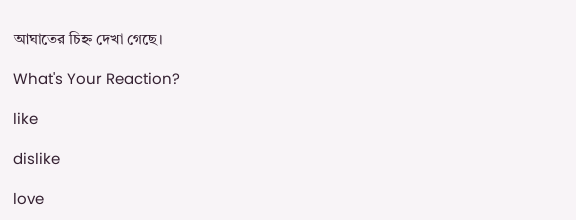আঘাতের চিহ্ন দেখা গেছে।

What's Your Reaction?

like

dislike

love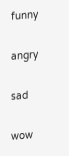funny

angry

sad

wow